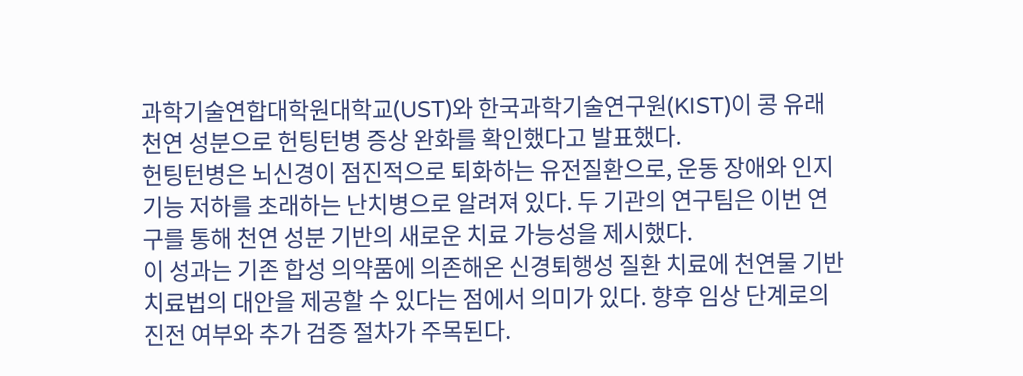과학기술연합대학원대학교(UST)와 한국과학기술연구원(KIST)이 콩 유래 천연 성분으로 헌팅턴병 증상 완화를 확인했다고 발표했다.
헌팅턴병은 뇌신경이 점진적으로 퇴화하는 유전질환으로, 운동 장애와 인지 기능 저하를 초래하는 난치병으로 알려져 있다. 두 기관의 연구팀은 이번 연구를 통해 천연 성분 기반의 새로운 치료 가능성을 제시했다.
이 성과는 기존 합성 의약품에 의존해온 신경퇴행성 질환 치료에 천연물 기반 치료법의 대안을 제공할 수 있다는 점에서 의미가 있다. 향후 임상 단계로의 진전 여부와 추가 검증 절차가 주목된다.